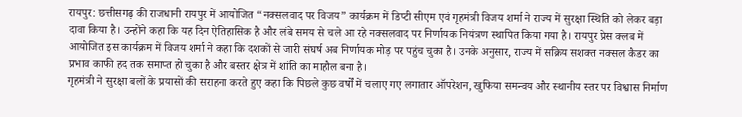रायपुर: छत्तीसगढ़ की राजधानी रायपुर में आयोजित “नक्सलवाद पर विजय” कार्यक्रम में डिप्टी सीएम एवं गृहमंत्री विजय शर्मा ने राज्य में सुरक्षा स्थिति को लेकर बड़ा दावा किया है। उन्होंने कहा कि यह दिन ऐतिहासिक है और लंबे समय से चले आ रहे नक्सलवाद पर निर्णायक नियंत्रण स्थापित किया गया है। रायपुर प्रेस क्लब में आयोजित इस कार्यक्रम में विजय शर्मा ने कहा कि दशकों से जारी संघर्ष अब निर्णायक मोड़ पर पहुंच चुका है। उनके अनुसार, राज्य में सक्रिय सशक्त नक्सल कैडर का प्रभाव काफी हद तक समाप्त हो चुका है और बस्तर क्षेत्र में शांति का माहौल बना है।
गृहमंत्री ने सुरक्षा बलों के प्रयासों की सराहना करते हुए कहा कि पिछले कुछ वर्षों में चलाए गए लगातार ऑपरेशन, खुफिया समन्वय और स्थानीय स्तर पर विश्वास निर्माण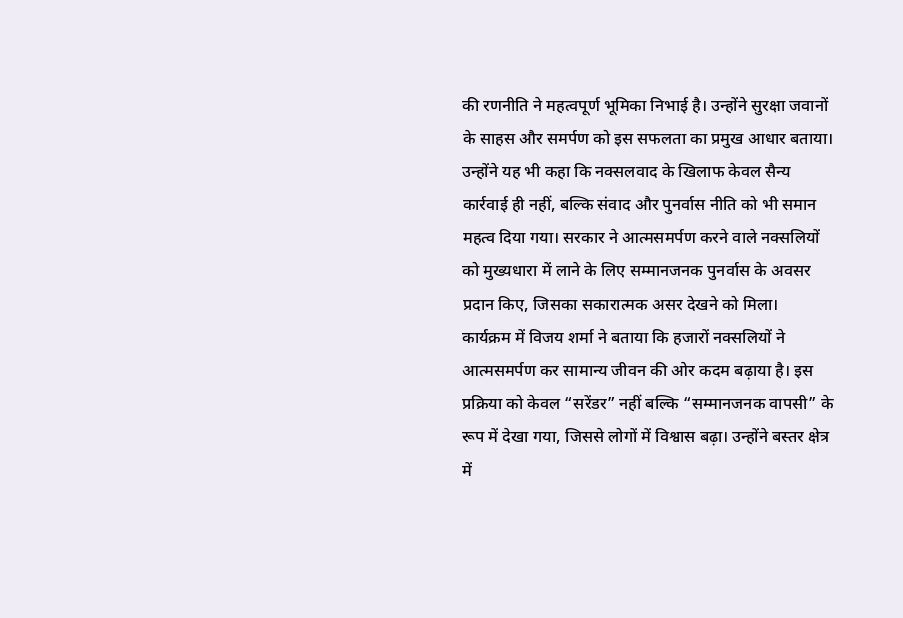की रणनीति ने महत्वपूर्ण भूमिका निभाई है। उन्होंने सुरक्षा जवानों के साहस और समर्पण को इस सफलता का प्रमुख आधार बताया। उन्होंने यह भी कहा कि नक्सलवाद के खिलाफ केवल सैन्य कार्रवाई ही नहीं, बल्कि संवाद और पुनर्वास नीति को भी समान महत्व दिया गया। सरकार ने आत्मसमर्पण करने वाले नक्सलियों को मुख्यधारा में लाने के लिए सम्मानजनक पुनर्वास के अवसर प्रदान किए, जिसका सकारात्मक असर देखने को मिला।
कार्यक्रम में विजय शर्मा ने बताया कि हजारों नक्सलियों ने आत्मसमर्पण कर सामान्य जीवन की ओर कदम बढ़ाया है। इस प्रक्रिया को केवल “सरेंडर” नहीं बल्कि “सम्मानजनक वापसी” के रूप में देखा गया, जिससे लोगों में विश्वास बढ़ा। उन्होंने बस्तर क्षेत्र में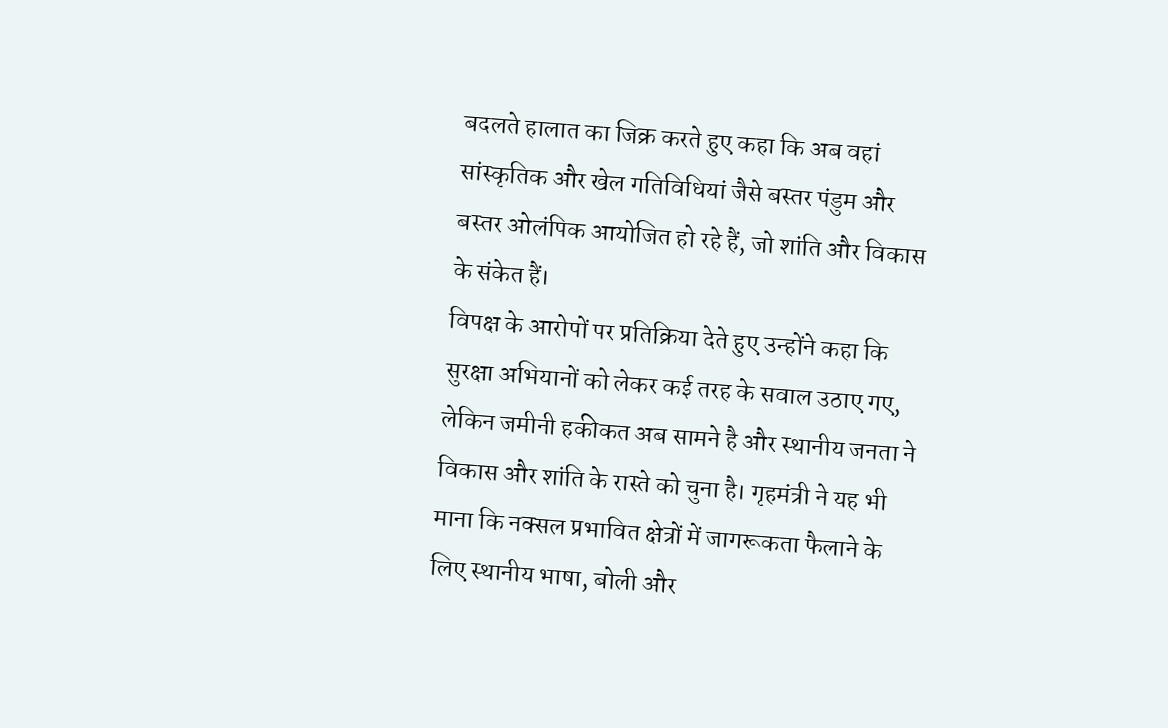बदलते हालात का जिक्र करते हुए कहा कि अब वहां सांस्कृतिक और खेल गतिविधियां जैसे बस्तर पंडुम और बस्तर ओलंपिक आयोजित हो रहे हैं, जो शांति और विकास के संकेत हैं।
विपक्ष के आरोपों पर प्रतिक्रिया देते हुए उन्होंने कहा कि सुरक्षा अभियानों को लेकर कई तरह के सवाल उठाए गए, लेकिन जमीनी हकीकत अब सामने है और स्थानीय जनता ने विकास और शांति के रास्ते को चुना है। गृहमंत्री ने यह भी माना कि नक्सल प्रभावित क्षेत्रों में जागरूकता फैलाने के लिए स्थानीय भाषा, बोली और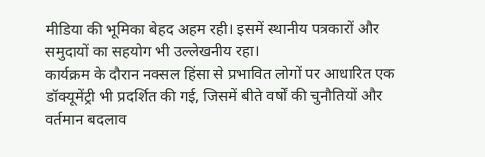मीडिया की भूमिका बेहद अहम रही। इसमें स्थानीय पत्रकारों और समुदायों का सहयोग भी उल्लेखनीय रहा।
कार्यक्रम के दौरान नक्सल हिंसा से प्रभावित लोगों पर आधारित एक डॉक्यूमेंट्री भी प्रदर्शित की गई, जिसमें बीते वर्षों की चुनौतियों और वर्तमान बदलाव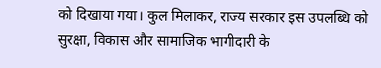को दिखाया गया। कुल मिलाकर, राज्य सरकार इस उपलब्धि को सुरक्षा, विकास और सामाजिक भागीदारी के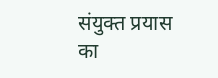संयुक्त प्रयास का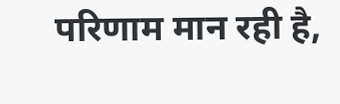परिणाम मान रही है,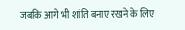जबकि आगे भी शांति बनाए रखने के लिए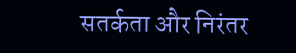सतर्कता और निरंतर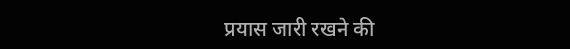प्रयास जारी रखने की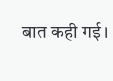बात कही गई।